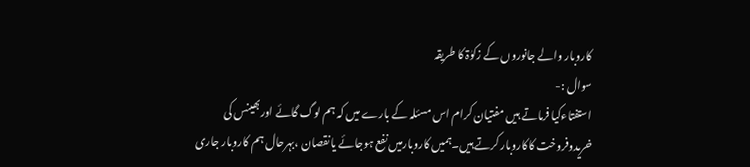کاروبار والے جانوروں کے زکوٰۃ کا طریقہ
سوال :-
استفتاءکیا فرماتے ہیں مفتیان کرام اس مسئلہ کے بارے میں کہ ہم لوگ گائے اوربھینس کی خریدوفروخت کاکاروبار کرتے ہیں۔ہمیں کاروبارمیں نفع ہوجائے یانقصان ،بہرحال ہم کاروبار جاری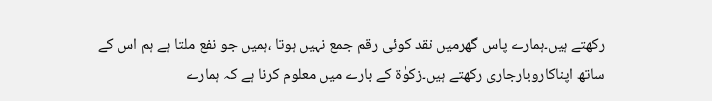رکھتے ہیں۔ہمارے پاس گھرمیں نقد کوئی رقم جمع نہیں ہوتا ،ہمیں جو نفع ملتا ہے ہم اس کے ساتھ اپناکاروبارجاری رکھتے ہیں۔زکوٰۃ کے بارے میں معلوم کرنا ہے کہ ہمارے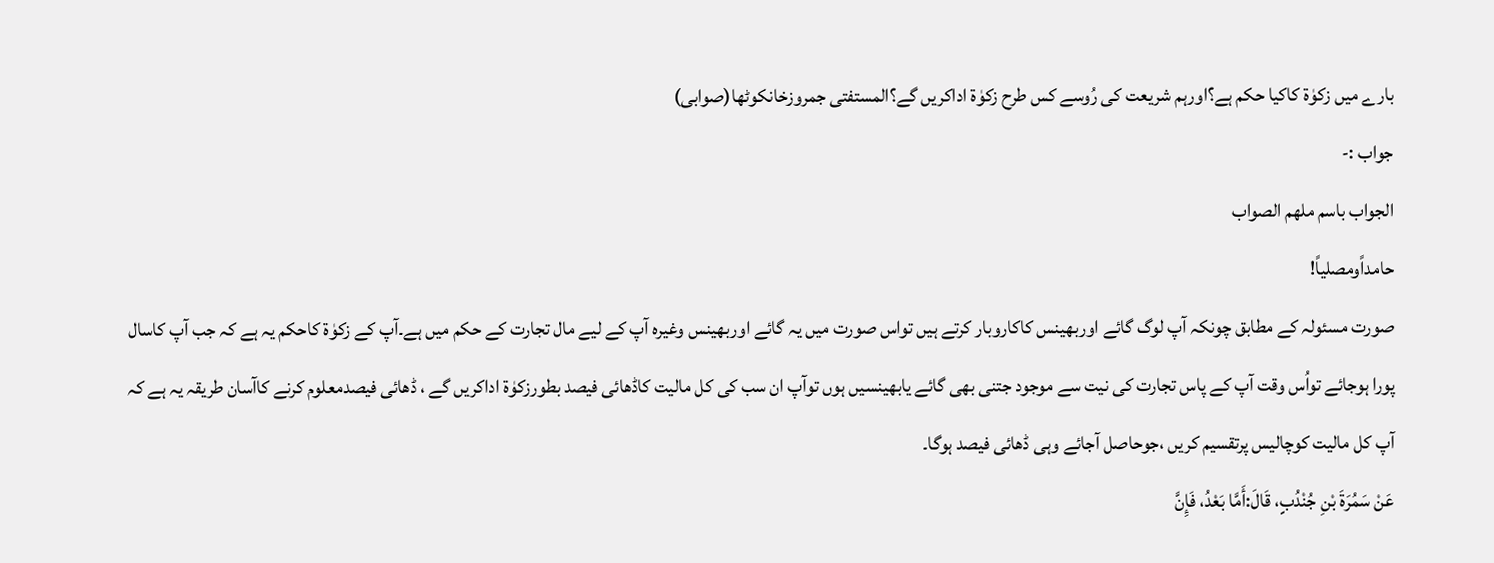بارے میں زکوٰۃ کاکیا حکم ہے؟اورہم شریعت کی رُوسے کس طرح زکوٰۃ اداکریں گے؟المستفتی جمروزخانکوٹھا(صوابی)
جواب :-
الجواب باسم ملھم الصواب
حامداًومصلیاً!
صورت مسئولہ کے مطابق چونکہ آپ لوگ گائے اوربھینس کاکاروبار کرتے ہیں تواس صورت میں یہ گائے اوربھینس وغیرہ آپ کے لیے مال تجارت کے حکم میں ہے۔آپ کے زکوٰۃ کاحکم یہ ہے کہ جب آپ کاسال پورا ہوجائے تواُس وقت آپ کے پاس تجارت کی نیت سے موجود جتنی بھی گائے یابھینسیں ہوں توآپ ان سب کی کل مالیت کاڈھائی فیصد بطورزکوٰۃ اداکریں گے ، ڈھائی فیصدمعلوم کرنے کاآسان طریقہ یہ ہے کہ آپ کل مالیت کوچالیس پرتقسیم کریں ،جوحاصل آجائے وہی ڈھائی فیصد ہوگا۔
عَنْ سَمُرَةَ بْنِ جُنْدُبٍ، قَالَ:أَمَّا بَعْدُ، فَإِنَّ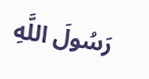رَسُولَ اللَّهِ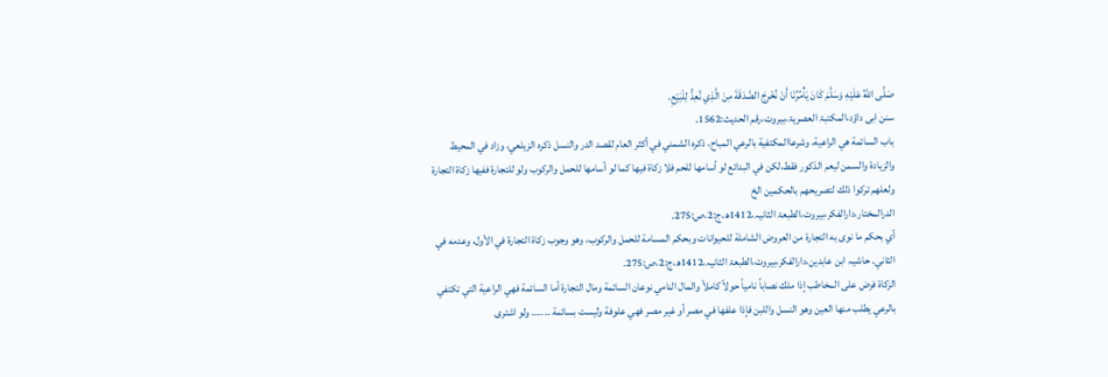صَلَّى اللهُ عَلَيْهِ وَسَلَّمَ كَانَ يَأْمُرُنَا أَنْ نُخْرِجَ الصَّدَقَةَ مِنَ الَّذِي نُعِدُّ لِلْبَيْعِ.
سنن ابی داؤد،المکتبۃ العصریۃ،بیروت،رقم الحدیث:1562۔
باب السائمة هي الراعية، وشرعاالمكتفية بالرعي المباح، ذكره الشمني في أكثر العام لقصد الدر والنسل ذكره الزيلعي، وزاد في المحيط والزيادة والسمن ليعم الذكور فقط،لكن في البدائع لو أسامها للحم فلا زكاة فيها كما لو أسامها للحمل والركوب ولو للتجارة ففيها زكاة التجارة ولعلهم تركوا ذلك لتصريحهم بالحكمين الخ
الدرالمختار،دارالفکر،بیروت،الطبعۃ الثانیہ،1412ھ،ج:2،ص:275۔
أي بحكم ما نوى به التجارة من العروض الشاملة للحيوانات وبحكم المسامة للحمل والركوب، وهو وجوب زكاة التجارة في الأول، وعدمه في الثاني۔ حاشیہ ابن عابدین،دارالفکر،بیروت،الطبعۃ الثانیہ،1412ھ،ج:2،ص:275۔
الزكاة فرض على المخاطب إذا ملك نصاباً نامياً حولاً كاملاً والمال النامي نوعان السائمة ومال التجارة أما السائمة فهي الراعية التي تكتفي بالرعي يطلب منها العين وهو النسل واللبن فإذا علفها في مصر أو غير مصر فهي علوفة وليست بسائمة ۔۔۔۔۔۔ ولو اشترى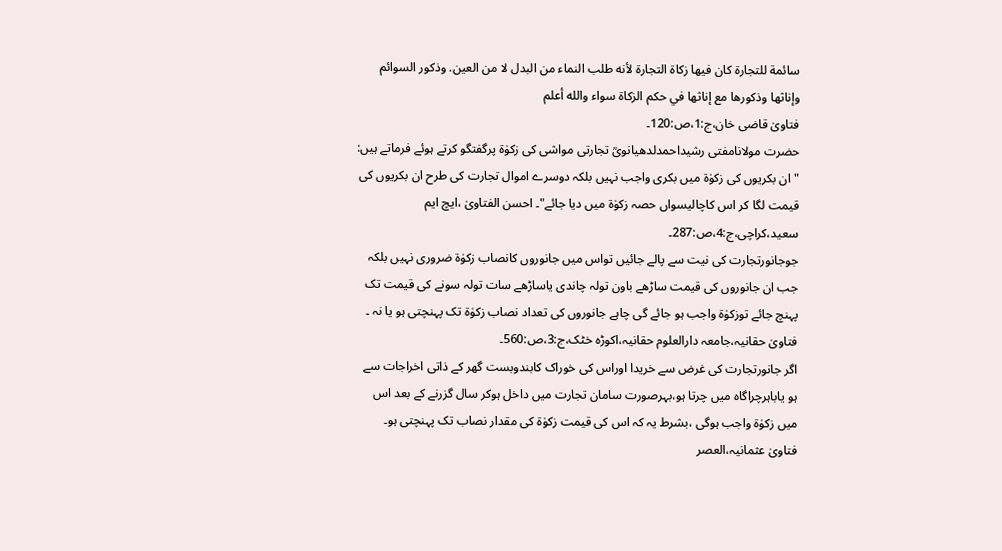سائمة للتجارة كان فيها زكاة التجارة لأنه طلب النماء من البدل لا من العين. وذكور السوائم وإناثها وذكورها مع إناثها في حكم الزكاة سواء والله أعلم
فتاویٰ قاضی خان،ج:1،ص:120۔
حضرت مولانامفتی رشیداحمدلدھیانویؒ تجارتی مواشی کی زکوٰۃ پرگفتگو کرتے ہوئے فرماتے ہیں:
"ان بکریوں کی زکوٰۃ میں بکری واجب نہیں بلکہ دوسرے اموال تجارت کی طرح ان بکریوں کی قیمت لگا کر اس کاچالیسواں حصہ زکوٰۃ میں دیا جائے"۔ احسن الفتاویٰ ،ایچ ایم سعید،کراچی،ج:4،ص:287۔
جوجانورتجارت کی نیت سے پالے جائیں تواس میں جانوروں کانصاب زکوٰۃ ضروری نہیں بلکہ جب ان جانوروں کی قیمت ساڑھے باون تولہ چاندی یاساڑھے سات تولہ سونے کی قیمت تک پہنچ جائے توزکوٰۃ واجب ہو جائے گی چاہے جانوروں کی تعداد نصاب زکوٰۃ تک پہنچتی ہو یا نہ ۔ فتاویٰ حقانیہ،جامعہ دارالعلوم حقانیہ،اکوڑہ خٹک،ج:3،ص:560۔
اگر جانورتجارت کی غرض سے خریدا اوراس کی خوراک کابندوبست گھر کے ذاتی اخراجات سے ہو یاباہرچراگاہ میں چرتا ہو،بہرصورت سامان تجارت میں داخل ہوکر سال گزرنے کے بعد اس میں زکوٰۃ واجب ہوگی ،بشرط یہ کہ اس کی قیمت زکوٰۃ کی مقدار نصاب تک پہنچتی ہو۔ فتاویٰ عثمانیہ،العصر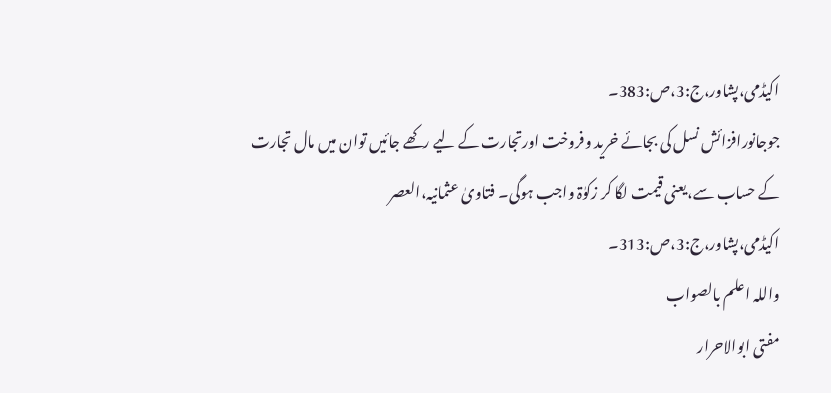اکیڈمی،پشاور،ج:3،ص:383۔
جوجانورافزائش نسل کی بجائے خرید وفروخت اورتجارت کے لیے رکھے جائیں توان میں مال تجارت کے حساب سے،یعنی قیمت لگا کر زکوٰۃ واجب ہوگی۔ فتاویٰ عثمانیہ،العصر اکیڈمی،پشاور،ج:3،ص:313۔
واللہ اعلم بالصواب
مفتی ابوالاحرار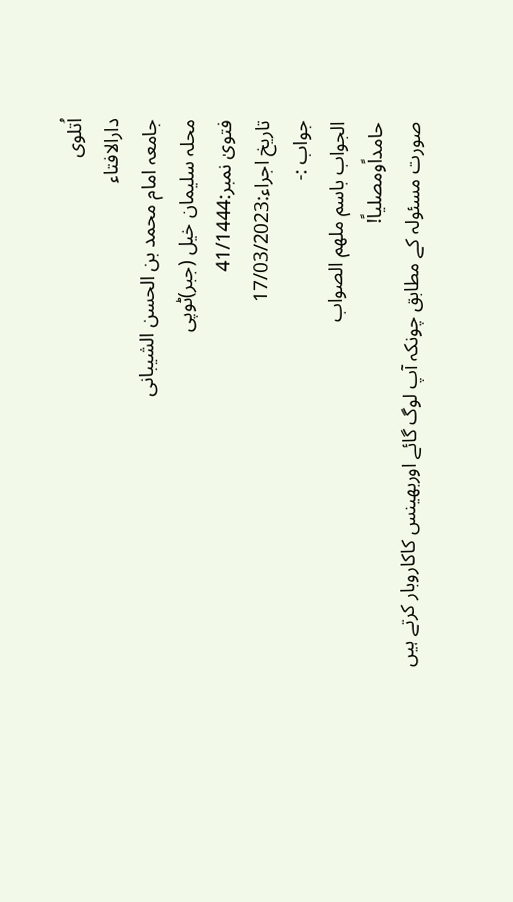اُتلوی
دارالافتاء
جامعہ امام محمد بن الحسن الشیبانی
محلہ سلیمان خیل (جبر)ٹوپی
فتویٰ نمبر:41/1444
تاریخ اجراء:17/03/2023
جواب :-
الجواب باسم ملھم الصواب
حامداًومصلیاً!
صورت مسئولہ کے مطابق چونکہ آپ لوگ گائے اوربھینس کاکاروبار کرتے ہیں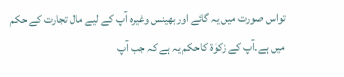تواس صورت میں یہ گائے اوربھینس وغیرہ آپ کے لیے مال تجارت کے حکم میں ہے۔آپ کے زکوٰۃ کاحکم یہ ہے کہ جب آپ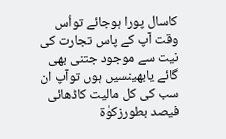کاسال پورا ہوجائے تواُس وقت آپ کے پاس تجارت کی نیت سے موجود جتنی بھی گائے یابھینسیں ہوں توآپ ان سب کی کل مالیت کاڈھائی فیصد بطورزکوٰۃ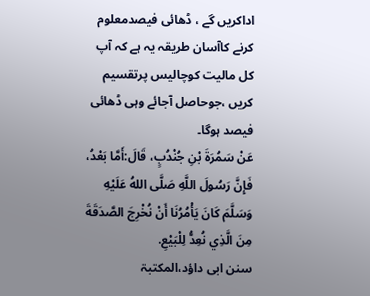اداکریں گے ، ڈھائی فیصدمعلوم کرنے کاآسان طریقہ یہ ہے کہ آپ کل مالیت کوچالیس پرتقسیم کریں ،جوحاصل آجائے وہی ڈھائی فیصد ہوگا۔
عَنْ سَمُرَةَ بْنِ جُنْدُبٍ، قَالَ:أَمَّا بَعْدُ، فَإِنَّ رَسُولَ اللَّهِ صَلَّى اللهُ عَلَيْهِ وَسَلَّمَ كَانَ يَأْمُرُنَا أَنْ نُخْرِجَ الصَّدَقَةَ مِنَ الَّذِي نُعِدُّ لِلْبَيْعِ.
سنن ابی داؤد،المکتبۃ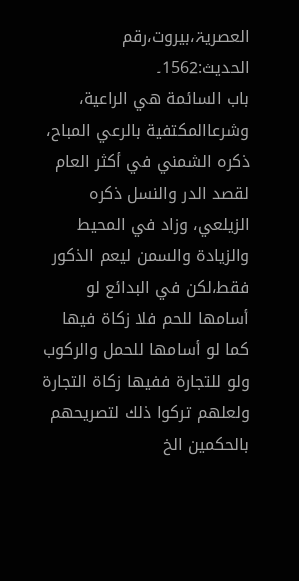العصریۃ،بیروت،رقم الحدیث:1562۔
باب السائمة هي الراعية، وشرعاالمكتفية بالرعي المباح، ذكره الشمني في أكثر العام لقصد الدر والنسل ذكره الزيلعي، وزاد في المحيط والزيادة والسمن ليعم الذكور فقط،لكن في البدائع لو أسامها للحم فلا زكاة فيها كما لو أسامها للحمل والركوب ولو للتجارة ففيها زكاة التجارة ولعلهم تركوا ذلك لتصريحهم بالحكمين الخ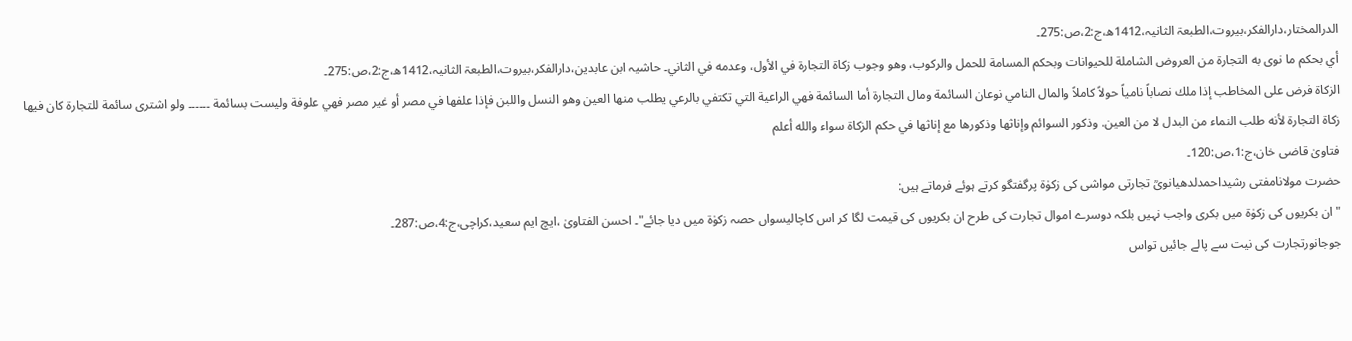الدرالمختار،دارالفکر،بیروت،الطبعۃ الثانیہ،1412ھ،ج:2،ص:275۔
أي بحكم ما نوى به التجارة من العروض الشاملة للحيوانات وبحكم المسامة للحمل والركوب، وهو وجوب زكاة التجارة في الأول، وعدمه في الثاني۔ حاشیہ ابن عابدین،دارالفکر،بیروت،الطبعۃ الثانیہ،1412ھ،ج:2،ص:275۔
الزكاة فرض على المخاطب إذا ملك نصاباً نامياً حولاً كاملاً والمال النامي نوعان السائمة ومال التجارة أما السائمة فهي الراعية التي تكتفي بالرعي يطلب منها العين وهو النسل واللبن فإذا علفها في مصر أو غير مصر فهي علوفة وليست بسائمة ۔۔۔۔۔۔ ولو اشترى سائمة للتجارة كان فيها زكاة التجارة لأنه طلب النماء من البدل لا من العين. وذكور السوائم وإناثها وذكورها مع إناثها في حكم الزكاة سواء والله أعلم
فتاویٰ قاضی خان،ج:1،ص:120۔
حضرت مولانامفتی رشیداحمدلدھیانویؒ تجارتی مواشی کی زکوٰۃ پرگفتگو کرتے ہوئے فرماتے ہیں:
"ان بکریوں کی زکوٰۃ میں بکری واجب نہیں بلکہ دوسرے اموال تجارت کی طرح ان بکریوں کی قیمت لگا کر اس کاچالیسواں حصہ زکوٰۃ میں دیا جائے"۔ احسن الفتاویٰ ،ایچ ایم سعید،کراچی،ج:4،ص:287۔
جوجانورتجارت کی نیت سے پالے جائیں تواس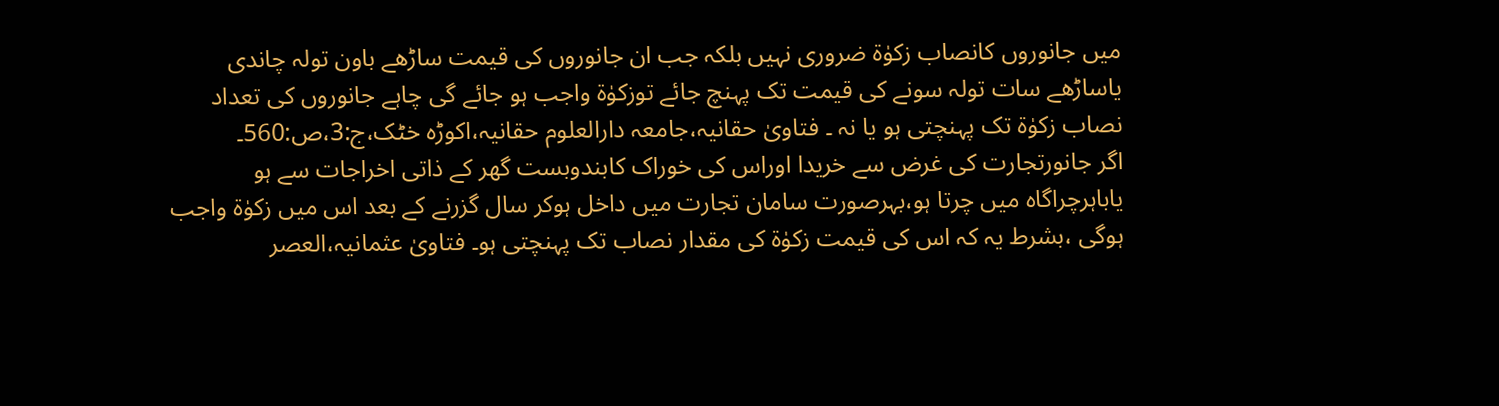میں جانوروں کانصاب زکوٰۃ ضروری نہیں بلکہ جب ان جانوروں کی قیمت ساڑھے باون تولہ چاندی یاساڑھے سات تولہ سونے کی قیمت تک پہنچ جائے توزکوٰۃ واجب ہو جائے گی چاہے جانوروں کی تعداد نصاب زکوٰۃ تک پہنچتی ہو یا نہ ۔ فتاویٰ حقانیہ،جامعہ دارالعلوم حقانیہ،اکوڑہ خٹک،ج:3،ص:560۔
اگر جانورتجارت کی غرض سے خریدا اوراس کی خوراک کابندوبست گھر کے ذاتی اخراجات سے ہو یاباہرچراگاہ میں چرتا ہو،بہرصورت سامان تجارت میں داخل ہوکر سال گزرنے کے بعد اس میں زکوٰۃ واجب ہوگی ،بشرط یہ کہ اس کی قیمت زکوٰۃ کی مقدار نصاب تک پہنچتی ہو۔ فتاویٰ عثمانیہ،العصر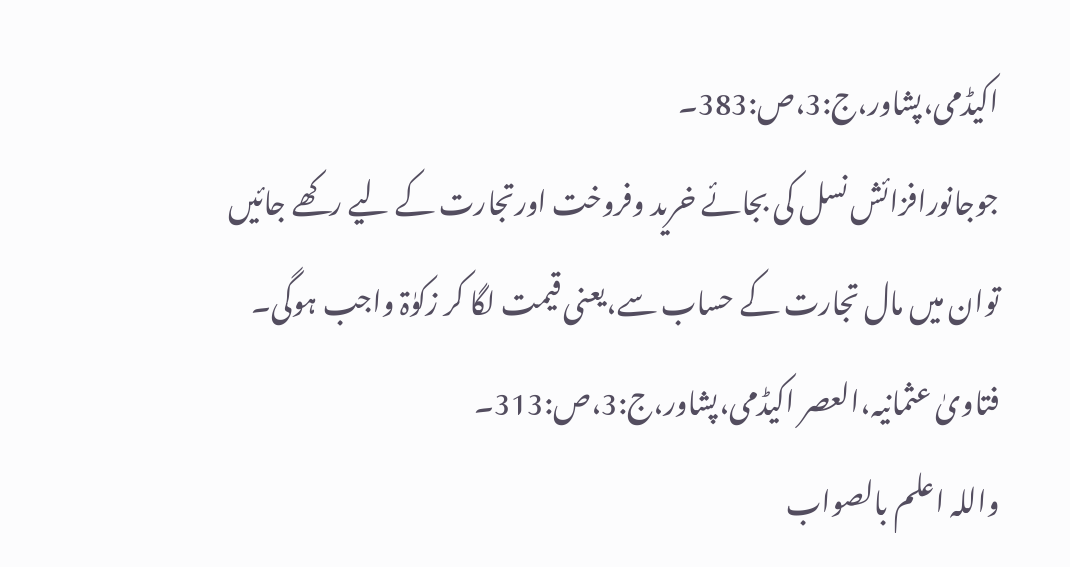اکیڈمی،پشاور،ج:3،ص:383۔
جوجانورافزائش نسل کی بجائے خرید وفروخت اورتجارت کے لیے رکھے جائیں توان میں مال تجارت کے حساب سے،یعنی قیمت لگا کر زکوٰۃ واجب ہوگی۔ فتاویٰ عثمانیہ،العصر اکیڈمی،پشاور،ج:3،ص:313۔
واللہ اعلم بالصواب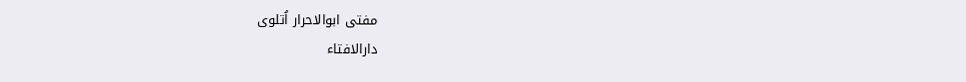مفتی ابوالاحرار اُتلوی
دارالافتاء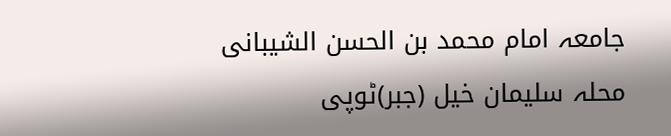جامعہ امام محمد بن الحسن الشیبانی
محلہ سلیمان خیل (جبر)ٹوپی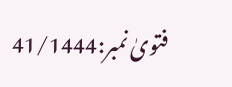فتویٰ نمبر:41/1444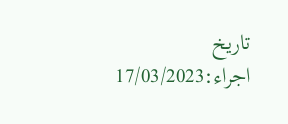تاریخ اجراء:17/03/2023